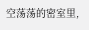空荡荡的密室里,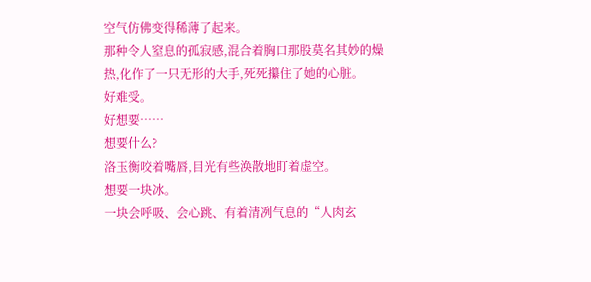空气仿佛变得稀薄了起来。
那种令人窒息的孤寂感,混合着胸口那股莫名其妙的燥热,化作了一只无形的大手,死死攥住了她的心脏。
好难受。
好想要……
想要什么?
洛玉衡咬着嘴唇,目光有些涣散地盯着虚空。
想要一块冰。
一块会呼吸、会心跳、有着清冽气息的“人肉玄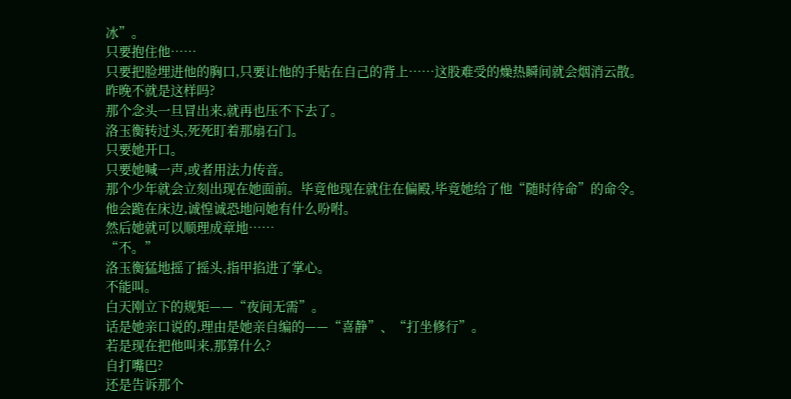冰”。
只要抱住他……
只要把脸埋进他的胸口,只要让他的手贴在自己的背上……这股难受的燥热瞬间就会烟消云散。
昨晚不就是这样吗?
那个念头一旦冒出来,就再也压不下去了。
洛玉衡转过头,死死盯着那扇石门。
只要她开口。
只要她喊一声,或者用法力传音。
那个少年就会立刻出现在她面前。毕竟他现在就住在偏殿,毕竟她给了他“随时待命”的命令。
他会跪在床边,诚惶诚恐地问她有什么吩咐。
然后她就可以顺理成章地……
“不。”
洛玉衡猛地摇了摇头,指甲掐进了掌心。
不能叫。
白天刚立下的规矩——“夜间无需”。
话是她亲口说的,理由是她亲自编的——“喜静”、“打坐修行”。
若是现在把他叫来,那算什么?
自打嘴巴?
还是告诉那个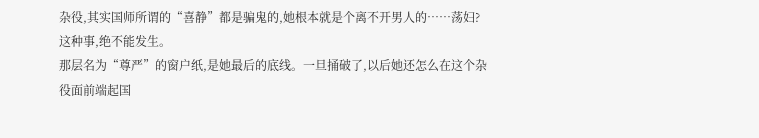杂役,其实国师所谓的“喜静”都是骗鬼的,她根本就是个离不开男人的……荡妇?
这种事,绝不能发生。
那层名为“尊严”的窗户纸,是她最后的底线。一旦捅破了,以后她还怎么在这个杂役面前端起国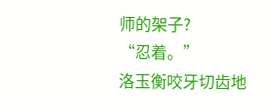师的架子?
“忍着。”
洛玉衡咬牙切齿地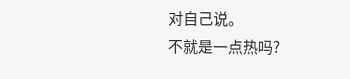对自己说。
不就是一点热吗?